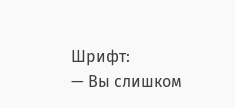Шрифт:
— Вы слишком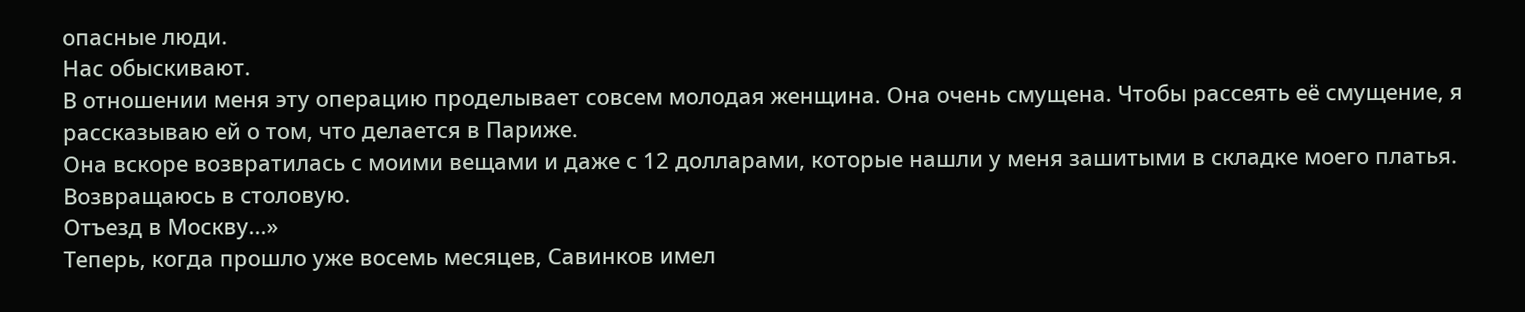опасные люди.
Нас обыскивают.
В отношении меня эту операцию проделывает совсем молодая женщина. Она очень смущена. Чтобы рассеять её смущение, я рассказываю ей о том, что делается в Париже.
Она вскоре возвратилась с моими вещами и даже с 12 долларами, которые нашли у меня зашитыми в складке моего платья.
Возвращаюсь в столовую.
Отъезд в Москву...»
Теперь, когда прошло уже восемь месяцев, Савинков имел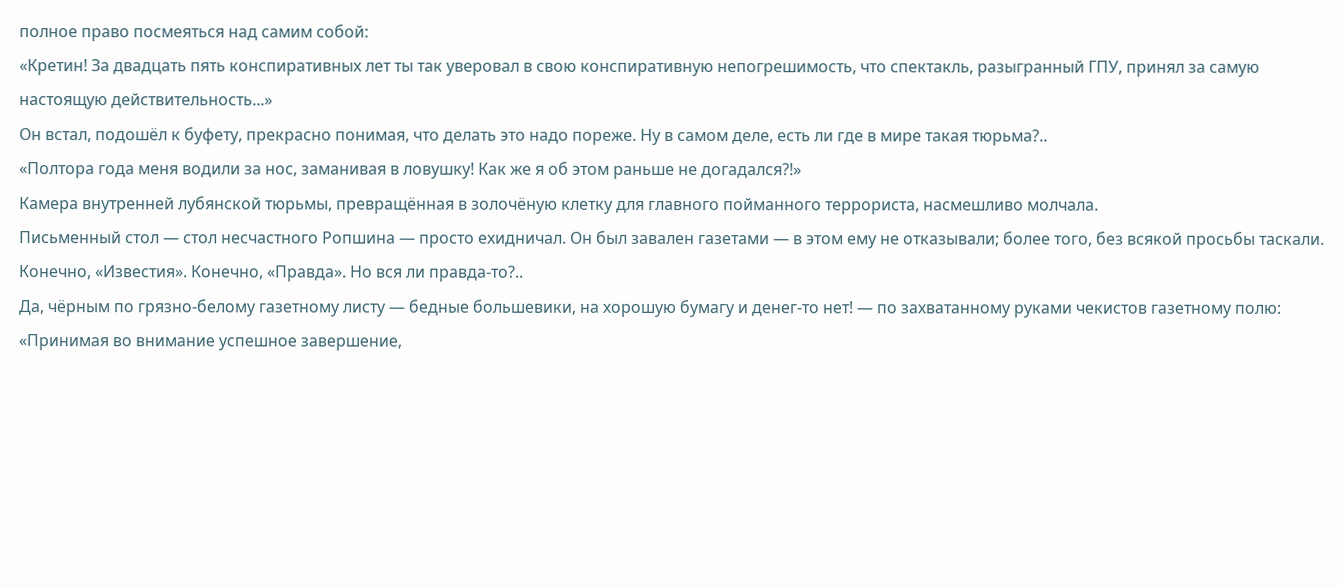полное право посмеяться над самим собой:
«Кретин! За двадцать пять конспиративных лет ты так уверовал в свою конспиративную непогрешимость, что спектакль, разыгранный ГПУ, принял за самую настоящую действительность...»
Он встал, подошёл к буфету, прекрасно понимая, что делать это надо пореже. Ну в самом деле, есть ли где в мире такая тюрьма?..
«Полтора года меня водили за нос, заманивая в ловушку! Как же я об этом раньше не догадался?!»
Камера внутренней лубянской тюрьмы, превращённая в золочёную клетку для главного пойманного террориста, насмешливо молчала.
Письменный стол — стол несчастного Ропшина — просто ехидничал. Он был завален газетами — в этом ему не отказывали; более того, без всякой просьбы таскали. Конечно, «Известия». Конечно, «Правда». Но вся ли правда-то?..
Да, чёрным по грязно-белому газетному листу — бедные большевики, на хорошую бумагу и денег-то нет! — по захватанному руками чекистов газетному полю:
«Принимая во внимание успешное завершение,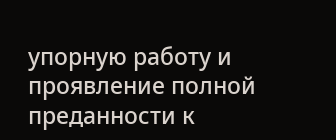упорную работу и проявление полной преданности к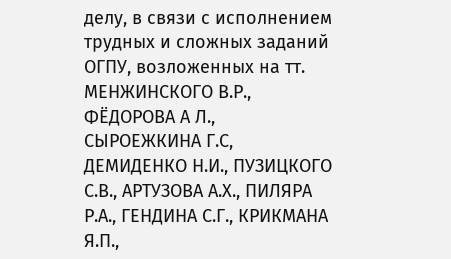делу, в связи с исполнением трудных и сложных заданий ОГПУ, возложенных на тт. МЕНЖИНСКОГО В.Р., ФЁДОРОВА А Л., СЫРОЕЖКИНА Г.С, ДЕМИДЕНКО Н.И., ПУЗИЦКОГО С.В., АРТУЗОВА А.Х., ПИЛЯРА Р.А., ГЕНДИНА С.Г., КРИКМАНА Я.П.,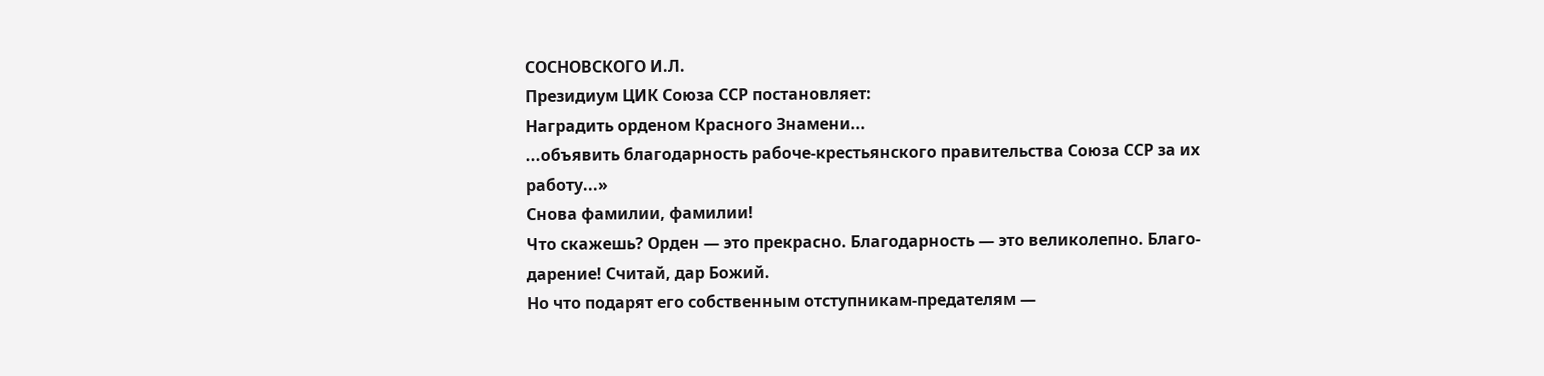СОСНОВСКОГО И.Л.
Президиум ЦИК Союза ССР постановляет:
Наградить орденом Красного Знамени...
...объявить благодарность рабоче-крестьянского правительства Союза ССР за их работу...»
Снова фамилии, фамилии!
Что скажешь? Орден — это прекрасно. Благодарность — это великолепно. Благо-дарение! Считай, дар Божий.
Но что подарят его собственным отступникам-предателям —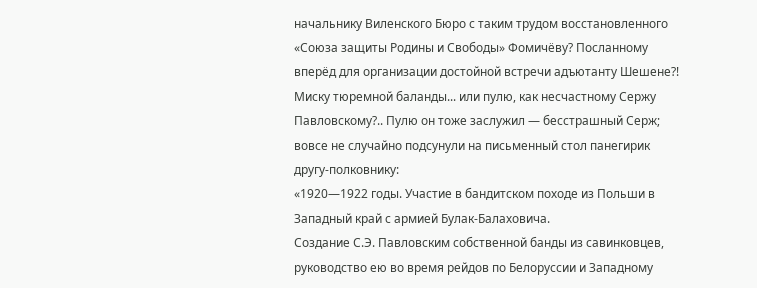начальнику Виленского Бюро с таким трудом восстановленного «Союза защиты Родины и Свободы» Фомичёву? Посланному вперёд для организации достойной встречи адъютанту Шешене?! Миску тюремной баланды... или пулю, как несчастному Сержу Павловскому?.. Пулю он тоже заслужил — бесстрашный Серж; вовсе не случайно подсунули на письменный стол панегирик другу-полковнику:
«1920—1922 годы. Участие в бандитском походе из Польши в Западный край с армией Булак-Балаховича.
Создание С.Э. Павловским собственной банды из савинковцев, руководство ею во время рейдов по Белоруссии и Западному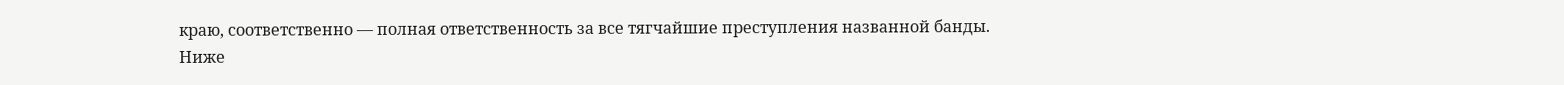краю, соответственно — полная ответственность за все тягчайшие преступления названной банды. Ниже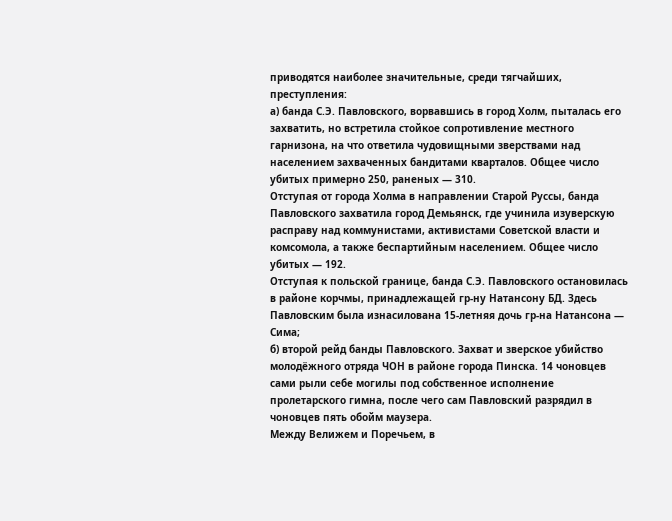приводятся наиболее значительные, среди тягчайших, преступления:
а) банда С.Э. Павловского, ворвавшись в город Холм, пыталась его захватить, но встретила стойкое сопротивление местного гарнизона, на что ответила чудовищными зверствами над населением захваченных бандитами кварталов. Общее число убитых примерно 250, раненых — 310.
Отступая от города Холма в направлении Старой Руссы, банда Павловского захватила город Демьянск, где учинила изуверскую расправу над коммунистами, активистами Советской власти и комсомола, а также беспартийным населением. Общее число убитых — 192.
Отступая к польской границе, банда С.Э. Павловского остановилась в районе корчмы, принадлежащей гр-ну Натансону БД. Здесь Павловским была изнасилована 15-летняя дочь гр-на Натансона — Сима;
б) второй рейд банды Павловского. Захват и зверское убийство молодёжного отряда ЧОН в районе города Пинска. 14 чоновцев сами рыли себе могилы под собственное исполнение пролетарского гимна, после чего сам Павловский разрядил в чоновцев пять обойм маузера.
Между Велижем и Поречьем, в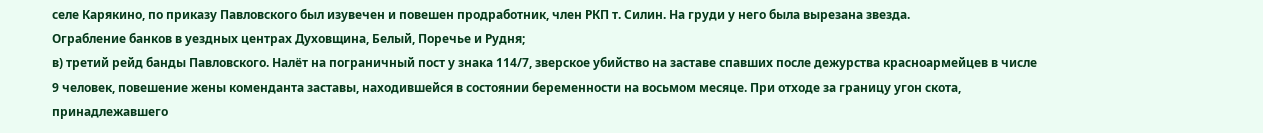селе Карякино, по приказу Павловского был изувечен и повешен продработник, член РКП т. Силин. На груди у него была вырезана звезда.
Ограбление банков в уездных центрах Духовщина, Белый, Поречье и Рудня;
в) третий рейд банды Павловского. Налёт на пограничный пост у знака 114/7, зверское убийство на заставе спавших после дежурства красноармейцев в числе 9 человек, повешение жены коменданта заставы, находившейся в состоянии беременности на восьмом месяце. При отходе за границу угон скота, принадлежавшего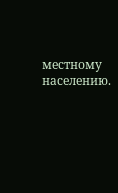местному населению.